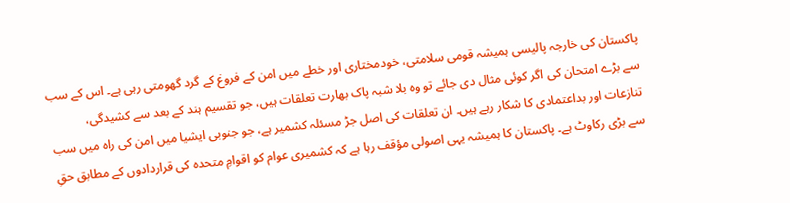پاکستان کی خارجہ پالیسی ہمیشہ قومی سلامتی، خودمختاری اور خطے میں امن کے فروغ کے گرد گھومتی رہی ہے۔ اس کے سب سے بڑے امتحان کی اگر کوئی مثال دی جائے تو وہ بلا شبہ پاک بھارت تعلقات ہیں، جو تقسیم ہند کے بعد سے کشیدگی، تنازعات اور بداعتمادی کا شکار رہے ہیں۔ ان تعلقات کی اصل جڑ مسئلہ کشمیر ہے، جو جنوبی ایشیا میں امن کی راہ میں سب سے بڑی رکاوٹ ہے۔ پاکستان کا ہمیشہ یہی اصولی مؤقف رہا ہے کہ کشمیری عوام کو اقوامِ متحدہ کی قراردادوں کے مطابق حقِ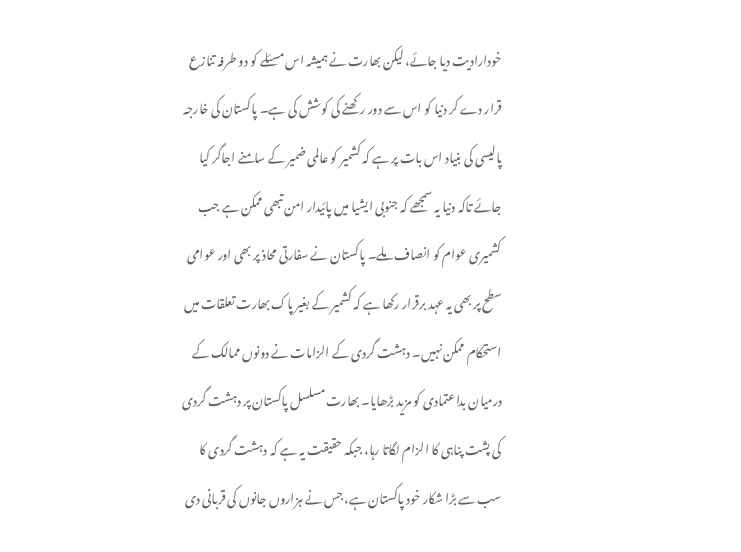خودارادیت دیا جائے، لیکن بھارت نے ہمیشہ اس مسئلے کو دو طرفہ تنازع قرار دے کر دنیا کو اس سے دور رکھنے کی کوشش کی ہے۔ پاکستان کی خارجہ پالیسی کی بنیاد اس بات پر ہے کہ کشمیر کو عالمی ضمیر کے سامنے اجاگر کیا جائے تاکہ دنیا یہ سمجھے کہ جنوبی ایشیا میں پائیدار امن تبھی ممکن ہے جب کشمیری عوام کو انصاف ملے۔ پاکستان نے سفارتی محاذ پر بھی اور عوامی سطح پر بھی یہ عہد برقرار رکھا ہے کہ کشمیر کے بغیر پاک بھارت تعلقات میں استحکام ممکن نہیں۔ دہشت گردی کے الزامات نے دونوں ممالک کے درمیان بداعتمادی کو مزید بڑھایا۔ بھارت مسلسل پاکستان پر دہشت گردی کی پشت پناہی کا الزام لگاتا رہا، جبکہ حقیقت یہ ہے کہ دہشت گردی کا سب سے بڑا شکار خود پاکستان ہے، جس نے ہزاروں جانوں کی قربانی دی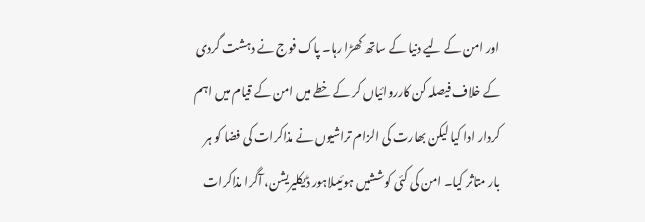اور امن کے لیے دنیا کے ساتھ کھڑا رہا۔ پاک فوج نے دہشت گردی کے خلاف فیصلہ کن کارروائیاں کر کے خطے میں امن کے قیام میں اہم کردار ادا کیا لیکن بھارت کی الزام تراشیوں نے مذاکرات کی فضا کو ہر بار متاثر کیا۔ امن کی کئی کوششیں ہوئیںلاہور ڈیکلیریشن، آگرا مذاکرات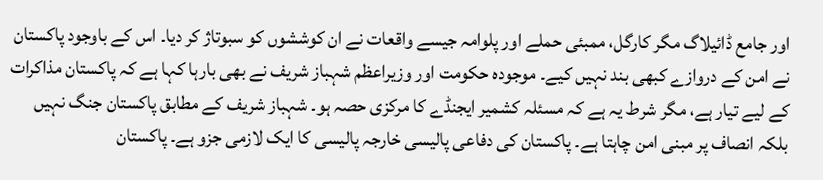اور جامع ڈائیلاگ مگر کارگل، ممبئی حملے اور پلوامہ جیسے واقعات نے ان کوششوں کو سبوتاژ کر دیا۔ اس کے باوجود پاکستان نے امن کے دروازے کبھی بند نہیں کیے۔ موجودہ حکومت اور وزیراعظم شہباز شریف نے بھی بارہا کہا ہے کہ پاکستان مذاکرات کے لیے تیار ہے، مگر شرط یہ ہے کہ مسئلہ کشمیر ایجنڈے کا مرکزی حصہ ہو۔ شہباز شریف کے مطابق پاکستان جنگ نہیں بلکہ انصاف پر مبنی امن چاہتا ہے۔ پاکستان کی دفاعی پالیسی خارجہ پالیسی کا ایک لازمی جزو ہے۔ پاکستان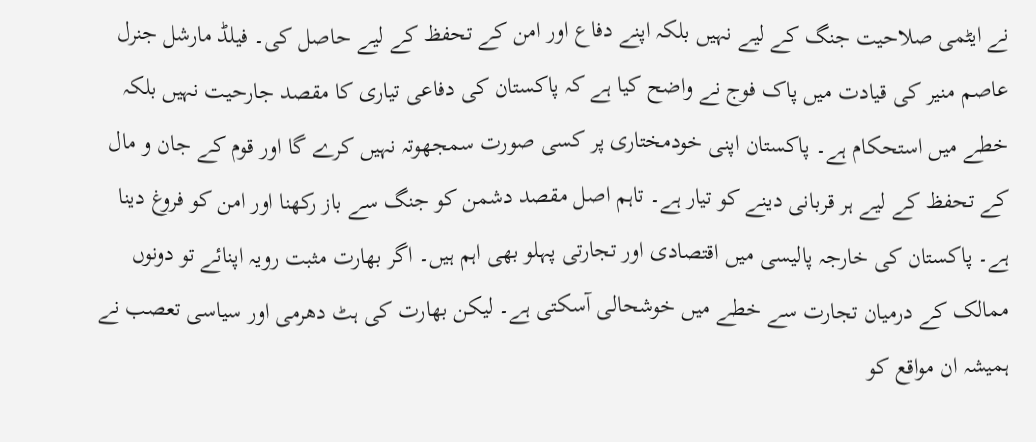نے ایٹمی صلاحیت جنگ کے لیے نہیں بلکہ اپنے دفاع اور امن کے تحفظ کے لیے حاصل کی۔ فیلڈ مارشل جنرل عاصم منیر کی قیادت میں پاک فوج نے واضح کیا ہے کہ پاکستان کی دفاعی تیاری کا مقصد جارحیت نہیں بلکہ خطے میں استحکام ہے۔ پاکستان اپنی خودمختاری پر کسی صورت سمجھوتہ نہیں کرے گا اور قوم کے جان و مال کے تحفظ کے لیے ہر قربانی دینے کو تیار ہے۔ تاہم اصل مقصد دشمن کو جنگ سے باز رکھنا اور امن کو فروغ دینا ہے۔ پاکستان کی خارجہ پالیسی میں اقتصادی اور تجارتی پہلو بھی اہم ہیں۔ اگر بھارت مثبت رویہ اپنائے تو دونوں ممالک کے درمیان تجارت سے خطے میں خوشحالی آسکتی ہے۔ لیکن بھارت کی ہٹ دھرمی اور سیاسی تعصب نے ہمیشہ ان مواقع کو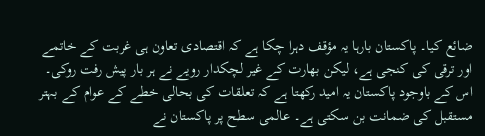ضائع کیا۔ پاکستان بارہا یہ مؤقف دہرا چکا ہے کہ اقتصادی تعاون ہی غربت کے خاتمے اور ترقی کی کنجی ہے، لیکن بھارت کے غیر لچکدار رویے نے ہر بار پیش رفت روکی۔ اس کے باوجود پاکستان یہ امید رکھتا ہے کہ تعلقات کی بحالی خطے کے عوام کے بہتر مستقبل کی ضمانت بن سکتی ہے۔ عالمی سطح پر پاکستان نے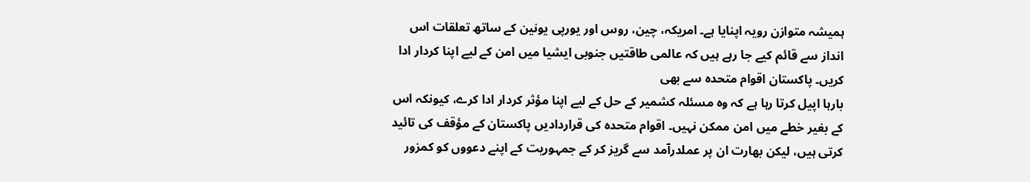ہمیشہ متوازن رویہ اپنایا ہے۔ امریکہ، چین، روس اور یورپی یونین کے ساتھ تعلقات اس انداز سے قائم کیے جا رہے ہیں کہ عالمی طاقتیں جنوبی ایشیا میں امن کے لیے اپنا کردار ادا کریں۔ پاکستان اقوام متحدہ سے بھی
بارہا اپیل کرتا رہا ہے کہ وہ مسئلہ کشمیر کے حل کے لیے اپنا مؤثر کردار ادا کرے، کیونکہ اس کے بغیر خطے میں امن ممکن نہیں۔ اقوام متحدہ کی قراردادیں پاکستان کے مؤقف کی تائید کرتی ہیں، لیکن بھارت ان پر عملدرآمد سے گریز کر کے جمہوریت کے اپنے دعووں کو کمزور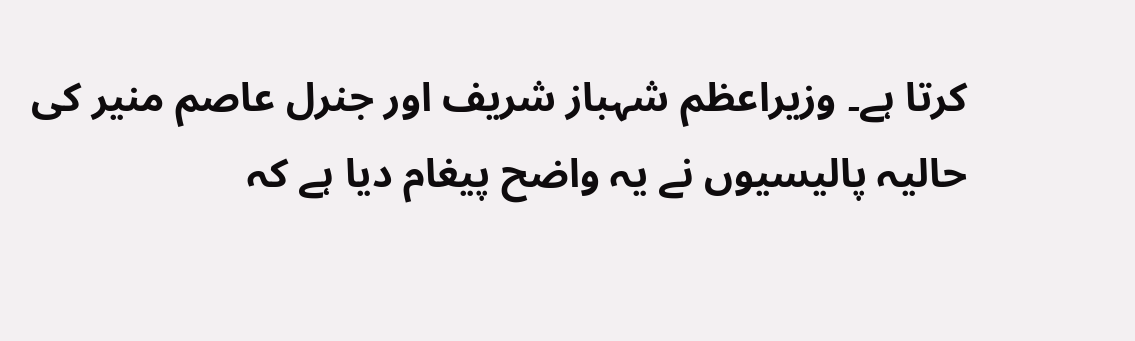کرتا ہے۔ وزیراعظم شہباز شریف اور جنرل عاصم منیر کی حالیہ پالیسیوں نے یہ واضح پیغام دیا ہے کہ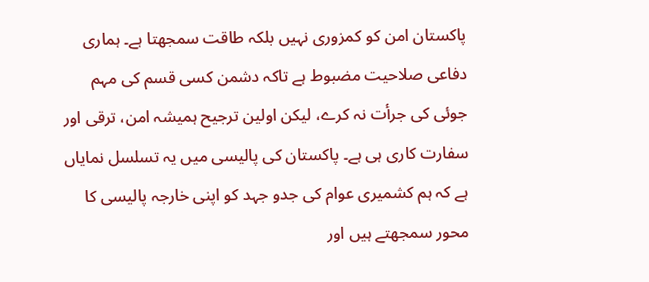پاکستان امن کو کمزوری نہیں بلکہ طاقت سمجھتا ہے۔ ہماری دفاعی صلاحیت مضبوط ہے تاکہ دشمن کسی قسم کی مہم جوئی کی جرأت نہ کرے، لیکن اولین ترجیح ہمیشہ امن، ترقی اور سفارت کاری ہی ہے۔ پاکستان کی پالیسی میں یہ تسلسل نمایاں ہے کہ ہم کشمیری عوام کی جدو جہد کو اپنی خارجہ پالیسی کا محور سمجھتے ہیں اور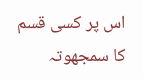اس پر کسی قسم کا سمجھوتہ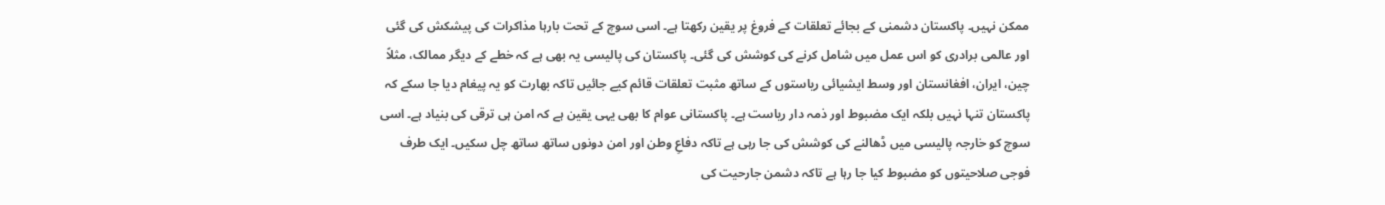ممکن نہیں۔ پاکستان دشمنی کے بجائے تعلقات کے فروغ پر یقین رکھتا ہے۔ اسی سوچ کے تحت بارہا مذاکرات کی پیشکش کی گئی اور عالمی برادری کو اس عمل میں شامل کرنے کی کوشش کی گئی۔ پاکستان کی پالیسی یہ بھی ہے کہ خطے کے دیگر ممالک، مثلاً چین، ایران، افغانستان اور وسط ایشیائی ریاستوں کے ساتھ مثبت تعلقات قائم کیے جائیں تاکہ بھارت کو یہ پیغام دیا جا سکے کہ پاکستان تنہا نہیں بلکہ ایک مضبوط اور ذمہ دار ریاست ہے۔ پاکستانی عوام کا بھی یہی یقین ہے کہ امن ہی ترقی کی بنیاد ہے۔ اسی سوچ کو خارجہ پالیسی میں ڈھالنے کی کوشش کی جا رہی ہے تاکہ دفاعِ وطن اور امن دونوں ساتھ ساتھ چل سکیں۔ ایک طرف فوجی صلاحیتوں کو مضبوط کیا جا رہا ہے تاکہ دشمن جارحیت کی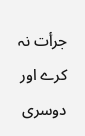جرأت نہ کرے اور دوسری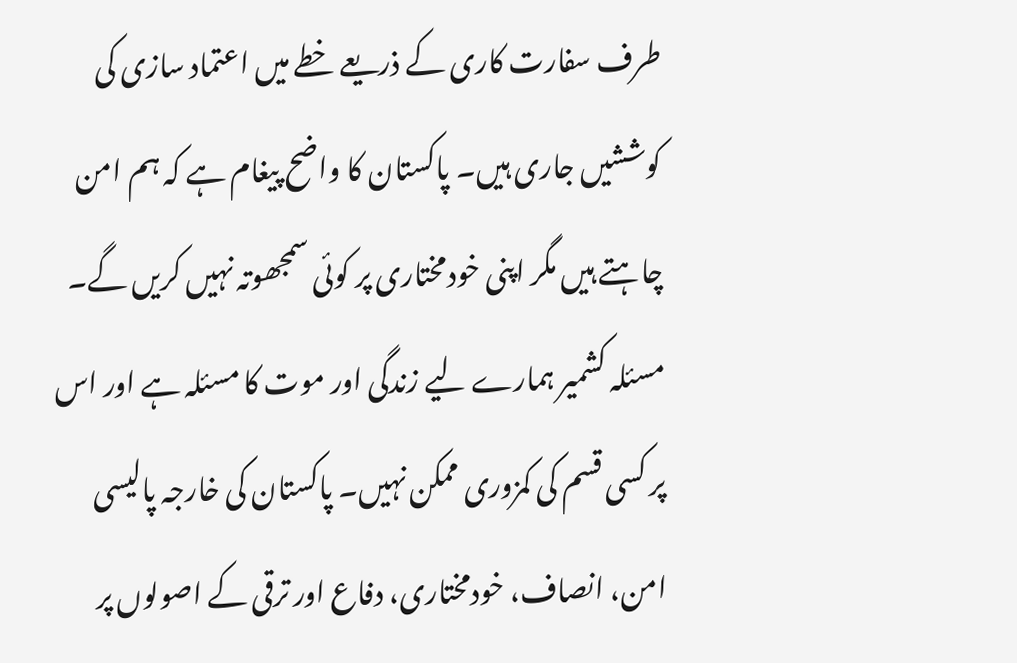طرف سفارت کاری کے ذریعے خطے میں اعتماد سازی کی کوششیں جاری ہیں۔ پاکستان کا واضح پیغام ہے کہ ہم امن چاہتے ہیں مگر اپنی خودمختاری پر کوئی سمجھوتہ نہیں کریں گے۔ مسئلہ کشمیر ہمارے لیے زندگی اور موت کا مسئلہ ہے اور اس پر کسی قسم کی کمزوری ممکن نہیں۔ پاکستان کی خارجہ پالیسی امن، انصاف، خودمختاری، دفاع اور ترقی کے اصولوں پر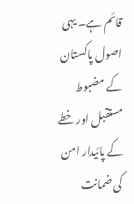قائم ہے۔ یہی اصول پاکستان کے مضبوط مستقبل اور خطے کے پائیدار امن کی ضمانت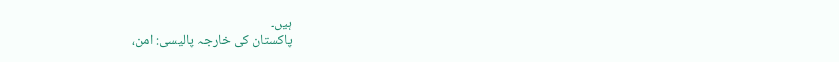ہیں۔
پاکستان کی خارجہ پالیسی: امن،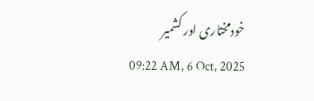خودمختاری اور کشمیر
09:22 AM, 6 Oct, 2025